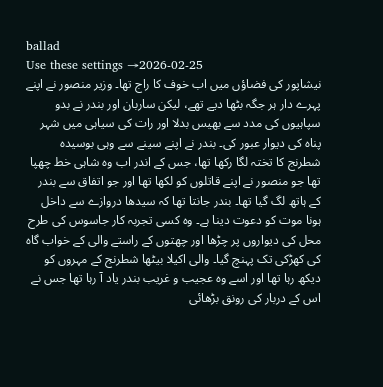ballad
Use these settings →2026-02-25
نیشاپور کی فضاؤں میں اب خوف کا راج تھا۔ وزیر منصور نے اپنے پہرے دار ہر جگہ بٹھا دیے تھے، لیکن ساربان اور بندر نے بدو سپاہیوں کی مدد سے بھیس بدلا اور رات کی سیاہی میں شہر پناہ کی دیوار عبور کی۔ بندر نے اپنے سینے سے وہی بوسیدہ شطرنج کا تختہ لگا رکھا تھا، جس کے اندر اب وہ شاہی خط چھپا تھا جو منصور نے اپنے قاتلوں کو لکھا تھا اور جو اتفاق سے بندر کے ہاتھ لگ گیا تھا۔ بندر جانتا تھا کہ سیدھا دروازے سے داخل ہونا موت کو دعوت دینا ہے۔ وہ کسی تجربہ کار جاسوس کی طرح محل کی دیواروں پر چڑھا اور چھتوں کے راستے والی کے خواب گاہ کی کھڑکی تک پہنچ گیا۔ والی اکیلا بیٹھا شطرنج کے مہروں کو دیکھ رہا تھا اور اسے وہ عجیب و غریب بندر یاد آ رہا تھا جس نے اس کے دربار کی رونق بڑھائی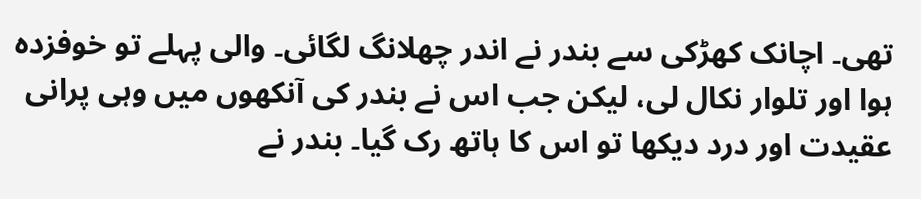تھی۔ اچانک کھڑکی سے بندر نے اندر چھلانگ لگائی۔ والی پہلے تو خوفزدہ ہوا اور تلوار نکال لی، لیکن جب اس نے بندر کی آنکھوں میں وہی پرانی عقیدت اور درد دیکھا تو اس کا ہاتھ رک گیا۔ بندر نے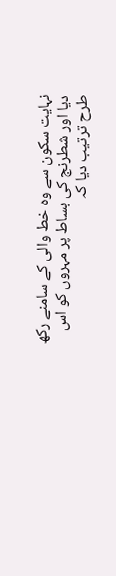نہایت سکون سے وہ خط والی کے سامنے رکھ دیا اور شطرنج کی بساط پر مہروں کو اس طرح ترتیب دیا کہ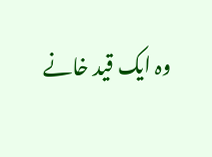وہ ایک قید خانے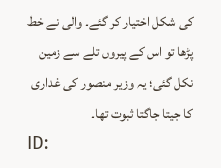کی شکل اختیار کر گئے۔ والی نے خط پڑھا تو اس کے پیروں تلے سے زمین نکل گئی؛ یہ وزیر منصور کی غداری کا جیتا جاگتا ثبوت تھا۔
ID: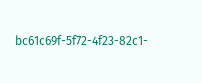bc61c69f-5f72-4f23-82c1-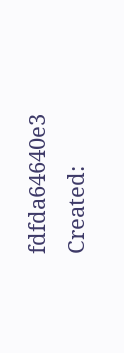fdfda64640e3
Created: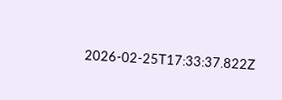2026-02-25T17:33:37.822Z